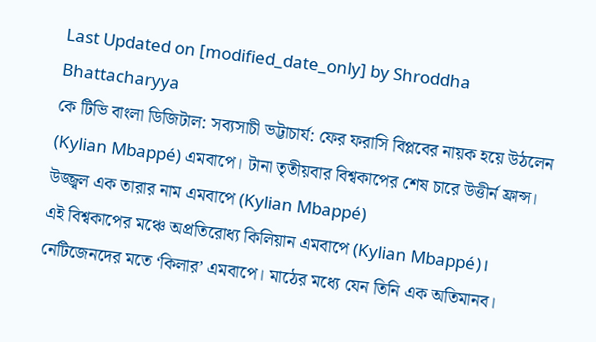Last Updated on [modified_date_only] by Shroddha Bhattacharyya
কে টিভি বাংলা ডিজিটাল: সব্যসাচী ভট্টাচার্য: ফের ফরাসি বিপ্লবের নায়ক হয়ে উঠলেন (Kylian Mbappé) এমবাপে। টানা তৃতীয়বার বিশ্বকাপের শেষ চারে উত্তীর্ন ফ্রান্স।
উজ্জ্বল এক তারার নাম এমবাপে (Kylian Mbappé)
এই বিশ্বকাপের মঞ্চে অপ্রতিরোধ্য কিলিয়ান এমবাপে (Kylian Mbappé)। নেটিজেনদের মতে ‘কিলার’ এমবাপে। মাঠের মধ্যে যেন তিনি এক অতিমানব।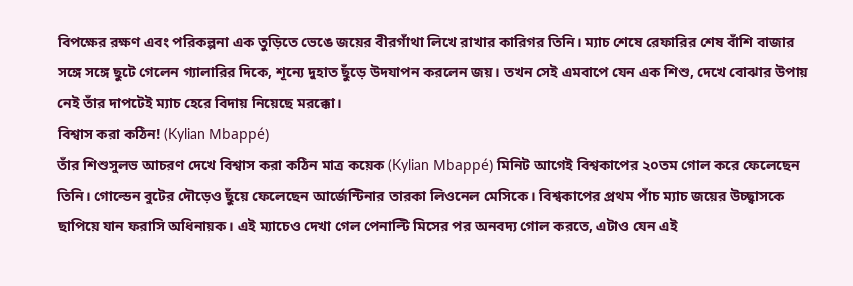বিপক্ষের রক্ষণ এবং পরিকল্পনা এক তুড়িতে ভেঙে জয়ের বীরগাঁথা লিখে রাখার কারিগর তিনি। ম্যাচ শেষে রেফারির শেষ বাঁশি বাজার সঙ্গে সঙ্গে ছুটে গেলেন গ্যালারির দিকে, শূন্যে দুহাত ছুঁড়ে উদযাপন করলেন জয়। তখন সেই এমবাপে যেন এক শিশু, দেখে বোঝার উপায় নেই তাঁর দাপটেই ম্যাচ হেরে বিদায় নিয়েছে মরক্কো।
বিশ্বাস করা কঠিন! (Kylian Mbappé)
তাঁর শিশুসুলভ আচরণ দেখে বিশ্বাস করা কঠিন মাত্র কয়েক (Kylian Mbappé) মিনিট আগেই বিশ্বকাপের ২০তম গোল করে ফেলেছেন তিনি। গোল্ডেন বুটের দৌড়েও ছুঁয়ে ফেলেছেন আর্জেন্টিনার তারকা লিওনেল মেসিকে। বিশ্বকাপের প্রথম পাঁচ ম্যাচ জয়ের উচ্ছ্বাসকে ছাপিয়ে যান ফরাসি অধিনায়ক। এই ম্যাচেও দেখা গেল পেনাল্টি মিসের পর অনবদ্য গোল করতে, এটাও যেন এই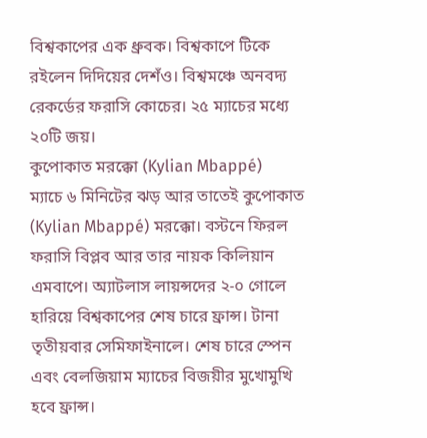বিশ্বকাপের এক ধ্রুবক। বিশ্বকাপে টিকে রইলেন দিদিয়ের দেশঁও। বিশ্বমঞ্চে অনবদ্য রেকর্ডের ফরাসি কোচের। ২৫ ম্যাচের মধ্যে ২০টি জয়।
কুপোকাত মরক্কো (Kylian Mbappé)
ম্যাচে ৬ মিনিটের ঝড় আর তাতেই কুপোকাত (Kylian Mbappé) মরক্কো। বস্টনে ফিরল ফরাসি বিপ্লব আর তার নায়ক কিলিয়ান এমবাপে। অ্যাটলাস লায়ন্সদের ২-০ গোলে হারিয়ে বিশ্বকাপের শেষ চারে ফ্রান্স। টানা তৃতীয়বার সেমিফাইনালে। শেষ চারে স্পেন এবং বেলজিয়াম ম্যাচের বিজয়ীর মুখোমুখি হবে ফ্রান্স।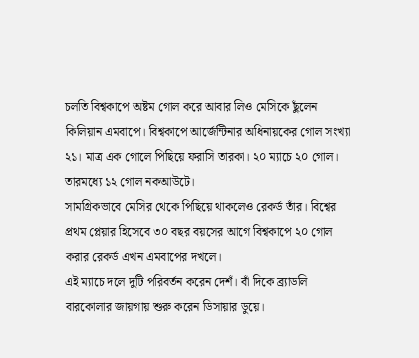চলতি বিশ্বকাপে অষ্টম গোল করে আবার লিও মেসিকে ছুঁলেন কিলিয়ান এমবাপে। বিশ্বকাপে আর্জেন্টিনার অধিনায়কের গোল সংখ্যা ২১। মাত্র এক গোলে পিছিয়ে ফরাসি তারকা। ২০ ম্যাচে ২০ গোল। তারমধ্যে ১২ গোল নকআউটে।
সামগ্রিকভাবে মেসির থেকে পিছিয়ে থাকলেও রেকর্ড তাঁর। বিশ্বের প্রথম প্লেয়ার হিসেবে ৩০ বছর বয়সের আগে বিশ্বকাপে ২০ গোল করার রেকর্ড এখন এমবাপের দখলে।
এই ম্যাচে দলে দুটি পরিবর্তন করেন দেশঁ। বাঁ দিকে ব্র্যাডলি বারকোলার জায়গায় শুরু করেন ডিসায়ার ডুয়ে।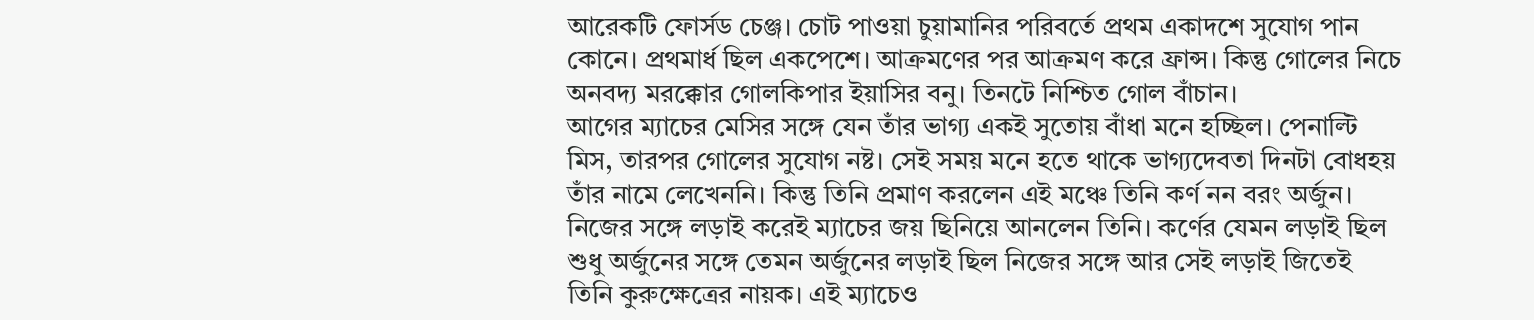আরেকটি ফোর্সড চেঞ্জ। চোট পাওয়া চুয়ামানির পরিবর্তে প্রথম একাদশে সুযোগ পান কোনে। প্রথমার্ধ ছিল একপেশে। আক্রমণের পর আক্রমণ করে ফ্রান্স। কিন্তু গোলের নিচে অনবদ্য মরক্কোর গোলকিপার ইয়াসির বনু। তিনটে নিশ্চিত গোল বাঁচান।
আগের ম্যাচের মেসির সঙ্গে যেন তাঁর ভাগ্য একই সুতোয় বাঁধা মনে হচ্ছিল। পেনাল্টি মিস, তারপর গোলের সুযোগ নষ্ট। সেই সময় মনে হতে থাকে ভাগ্যদেবতা দিনটা বোধহয় তাঁর নামে লেখেননি। কিন্তু তিনি প্রমাণ করলেন এই মঞ্চে তিনি কর্ণ নন বরং অর্জুন। নিজের সঙ্গে লড়াই করেই ম্যাচের জয় ছিনিয়ে আনলেন তিনি। কর্ণের যেমন লড়াই ছিল শুধু অর্জুনের সঙ্গে তেমন অর্জুনের লড়াই ছিল নিজের সঙ্গে আর সেই লড়াই জিতেই তিনি কুরুক্ষেত্রের নায়ক। এই ম্যাচেও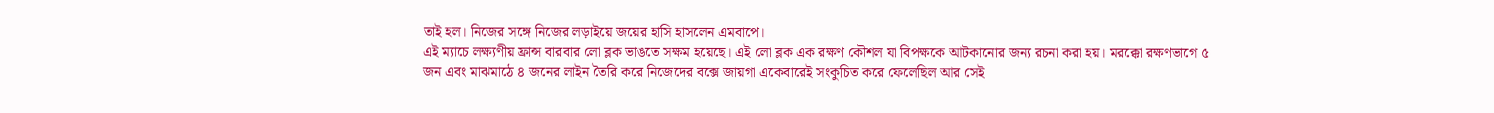তাই হল। নিজের সঙ্গে নিজের লড়াইয়ে জয়ের হাসি হাসলেন এমবাপে।
এই ম্যাচে লক্ষ্যণীয় ফ্রান্স বারবার লো ব্লক ভাঙতে সক্ষম হয়েছে। এই লো ব্লক এক রক্ষণ কৌশল যা বিপক্ষকে আটকানোর জন্য রচনা করা হয়। মরক্কো রক্ষণভাগে ৫ জন এবং মাঝমাঠে ৪ জনের লাইন তৈরি করে নিজেদের বক্সে জায়গা একেবারেই সংকুচিত করে ফেলেছিল আর সেই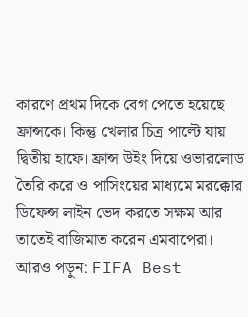কারণে প্রথম দিকে বেগ পেতে হয়েছে ফ্রান্সকে। কিন্তু খেলার চিত্র পাল্টে যায় দ্বিতীয় হাফে। ফ্রান্স উইং দিয়ে ওভারলোড তৈরি করে ও পাসিংয়ের মাধ্যমে মরক্কোর ডিফেন্স লাইন ভেদ করতে সক্ষম আর তাতেই বাজিমাত করেন এমবাপেরা।
আরও পড়ুন: FIFA Best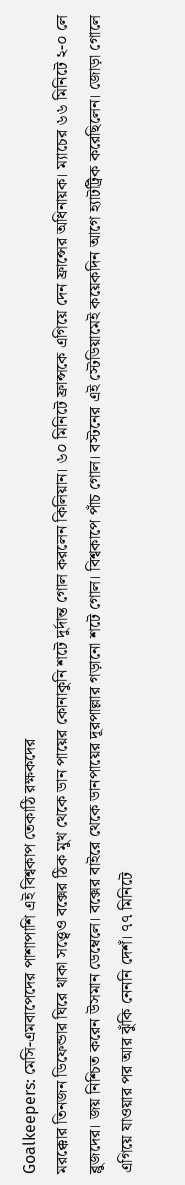Goalkeepers: মেসি-এমবাপেদের পাশাপাশি এই বিশ্বকাপ তেকাঠি রক্ষকদের
মরক্কোর তিনজন ডিফেন্ডার ঘিরে থাকা সত্ত্বেও বক্সের ঠিক মুখ থেকে ডান পায়ের কোনাকুনি শটে দুর্দান্ত গোল করলেন কিলিয়ান। ৬০ মিনিটে ফ্রান্সকে এগিয়ে দেন ফ্রান্সের অধিনায়ক। ম্যাচের ৬৬ মিনিটে ২-০ লে ব্লুজদের। জয় নিশ্চিত করেন উসমান ডেম্বেলে। বক্সের বাইরে থেকে ডানপায়ের দূরপাল্লার গড়ানো শটে গোল। বিশ্বকাপে পাঁচ গোল। বস্টনের এই স্টেডিয়ামেই কয়েকদিন আগে হ্যাটট্রিক করেছিলেন। জোড়া গোলে এগিয়ে যাওয়ার পর আর ঝুঁকি নেননি দেশঁ। ৭৭ মিনিটে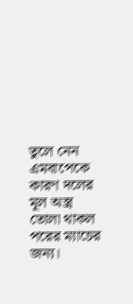তুলে নেন এমবাপেকে কারণ দলের মূল অস্ত্র তোলা থাকল পরের ম্যাচের জন্য।